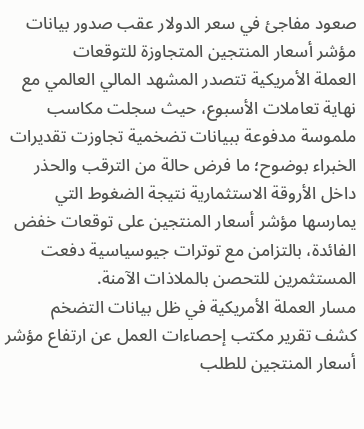صعود مفاجئ في سعر الدولار عقب صدور بيانات مؤشر أسعار المنتجين المتجاوزة للتوقعات
العملة الأمريكية تتصدر المشهد المالي العالمي مع نهاية تعاملات الأسبوع، حيث سجلت مكاسب ملموسة مدفوعة ببيانات تضخمية تجاوزت تقديرات الخبراء بوضوح؛ ما فرض حالة من الترقب والحذر داخل الأروقة الاستثمارية نتيجة الضغوط التي يمارسها مؤشر أسعار المنتجين على توقعات خفض الفائدة، بالتزامن مع توترات جيوسياسية دفعت المستثمرين للتحصن بالملاذات الآمنة.
مسار العملة الأمريكية في ظل بيانات التضخم
كشف تقرير مكتب إحصاءات العمل عن ارتفاع مؤشر أسعار المنتجين للطلب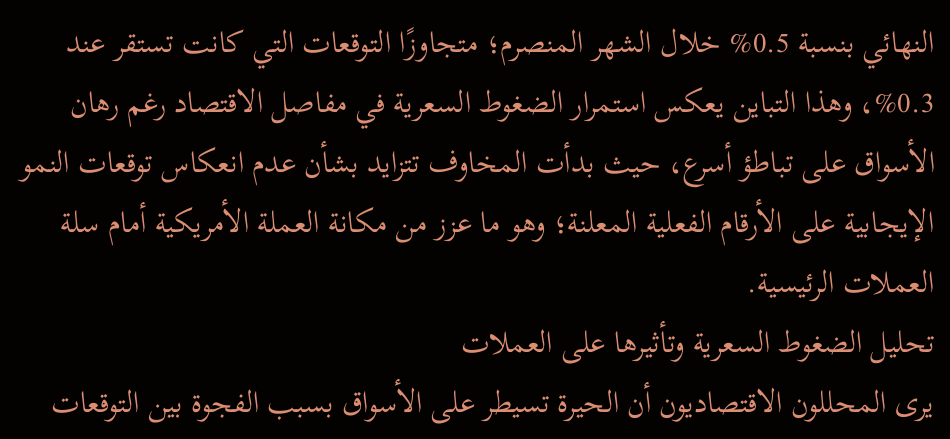النهائي بنسبة 0.5% خلال الشهر المنصرم؛ متجاوزًا التوقعات التي كانت تستقر عند 0.3%، وهذا التباين يعكس استمرار الضغوط السعرية في مفاصل الاقتصاد رغم رهان الأسواق على تباطؤ أسرع، حيث بدأت المخاوف تتزايد بشأن عدم انعكاس توقعات النمو الإيجابية على الأرقام الفعلية المعلنة؛ وهو ما عزز من مكانة العملة الأمريكية أمام سلة العملات الرئيسية.
تحليل الضغوط السعرية وتأثيرها على العملات
يرى المحللون الاقتصاديون أن الحيرة تسيطر على الأسواق بسبب الفجوة بين التوقعات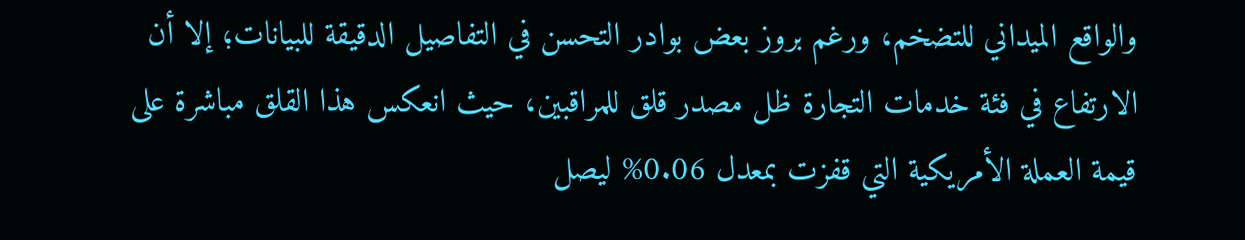والواقع الميداني للتضخم، ورغم بروز بعض بوادر التحسن في التفاصيل الدقيقة للبيانات؛ إلا أن الارتفاع في فئة خدمات التجارة ظل مصدر قلق للمراقبين، حيث انعكس هذا القلق مباشرة على قيمة العملة الأمريكية التي قفزت بمعدل 0.06% ليصل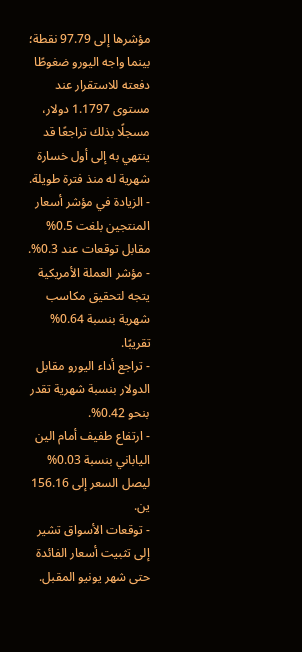مؤشرها إلى 97.79 نقطة؛ بينما واجه اليورو ضغوطًا دفعته للاستقرار عند مستوى 1.1797 دولار، مسجلًا بذلك تراجعًا قد ينتهي به إلى أول خسارة شهرية له منذ فترة طويلة.
- الزيادة في مؤشر أسعار المنتجين بلغت 0.5% مقابل توقعات عند 0.3%.
- مؤشر العملة الأمريكية يتجه لتحقيق مكاسب شهرية بنسبة 0.64% تقريبًا.
- تراجع أداء اليورو مقابل الدولار بنسبة شهرية تقدر بنحو 0.42%.
- ارتفاع طفيف أمام الين الياباني بنسبة 0.03% ليصل السعر إلى 156.16 ين.
- توقعات الأسواق تشير إلى تثبيت أسعار الفائدة حتى شهر يونيو المقبل.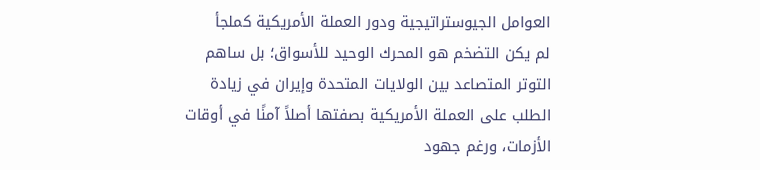العوامل الجيوستراتيجية ودور العملة الأمريكية كملجأ
لم يكن التضخم هو المحرك الوحيد للأسواق؛ بل ساهم التوتر المتصاعد بين الولايات المتحدة وإيران في زيادة الطلب على العملة الأمريكية بصفتها أصلاً آمنًا في أوقات الأزمات، ورغم جهود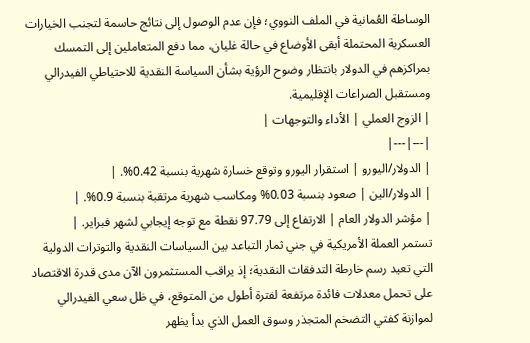الوساطة العُمانية في الملف النووي؛ فإن عدم الوصول إلى نتائج حاسمة لتجنب الخيارات العسكرية المحتملة أبقى الأوضاع في حالة غليان، مما دفع المتعاملين إلى التمسك بمراكزهم في الدولار بانتظار وضوح الرؤية بشأن السياسة النقدية للاحتياطي الفيدرالي ومستقبل الصراعات الإقليمية.
| الزوج العملي | الأداء والتوجهات |
|---|---|
| الدولار/اليورو | استقرار اليورو وتوقع خسارة شهرية بنسبة 0.42%. |
| الدولار/الين | صعود بنسبة 0.03% ومكاسب شهرية مرتقبة بنسبة 0.9%. |
| مؤشر الدولار العام | الارتفاع إلى 97.79 نقطة مع توجه إيجابي لشهر فبراير. |
تستمر العملة الأمريكية في جني ثمار التباعد بين السياسات النقدية والتوترات الدولية التي تعيد رسم خارطة التدفقات النقدية؛ إذ يراقب المستثمرون الآن مدى قدرة الاقتصاد على تحمل معدلات فائدة مرتفعة لفترة أطول من المتوقع، في ظل سعي الفيدرالي لموازنة كفتي التضخم المتجذر وسوق العمل الذي بدأ يظهر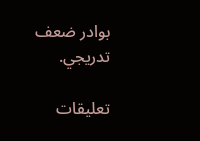بوادر ضعف تدريجي.

تعليقات